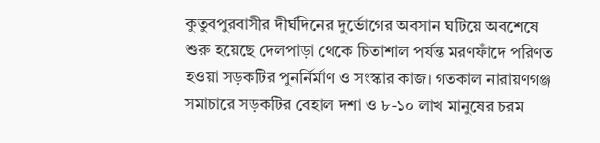কুতুবপুরবাসীর দীর্ঘদিনের দুর্ভোগের অবসান ঘটিয়ে অবশেষে শুরু হয়েছে দেলপাড়া থেকে চিতাশাল পর্যন্ত মরণফাঁদে পরিণত হওয়া সড়কটির পুনর্নির্মাণ ও সংস্কার কাজ। গতকাল নারায়ণগঞ্জ সমাচারে সড়কটির বেহাল দশা ও ৮-১০ লাখ মানুষের চরম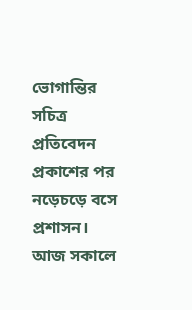ভোগান্তির সচিত্র প্রতিবেদন প্রকাশের পর নড়েচড়ে বসে প্রশাসন। আজ সকালে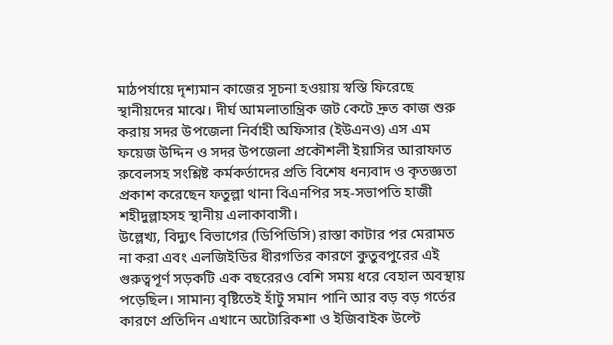মাঠপর্যায়ে দৃশ্যমান কাজের সূচনা হওয়ায় স্বস্তি ফিরেছে স্থানীয়দের মাঝে। দীর্ঘ আমলাতান্ত্রিক জট কেটে দ্রুত কাজ শুরু করায় সদর উপজেলা নির্বাহী অফিসার (ইউএনও) এস এম ফয়েজ উদ্দিন ও সদর উপজেলা প্রকৌশলী ইয়াসির আরাফাত রুবেলসহ সংশ্লিষ্ট কর্মকর্তাদের প্রতি বিশেষ ধন্যবাদ ও কৃতজ্ঞতা প্রকাশ করেছেন ফতুল্লা থানা বিএনপির সহ-সভাপতি হাজী শহীদুল্লাহসহ স্থানীয় এলাকাবাসী।
উল্লেখ্য, বিদ্যুৎ বিভাগের (ডিপিডিসি) রাস্তা কাটার পর মেরামত না করা এবং এলজিইডির ধীরগতির কারণে কুতুবপুরের এই গুরুত্বপূর্ণ সড়কটি এক বছরেরও বেশি সময় ধরে বেহাল অবস্থায় পড়েছিল। সামান্য বৃষ্টিতেই হাঁটু সমান পানি আর বড় বড় গর্তের কারণে প্রতিদিন এখানে অটোরিকশা ও ইজিবাইক উল্টে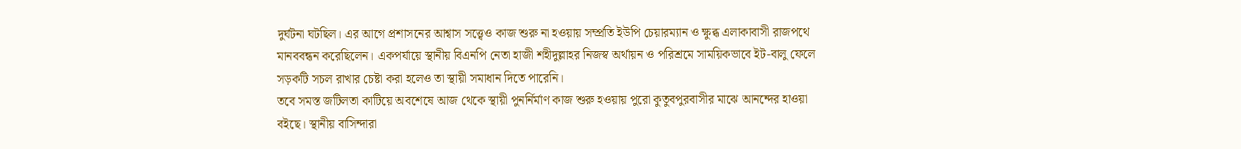দুর্ঘটনা ঘটছিল। এর আগে প্রশাসনের আশ্বাস সত্ত্বেও কাজ শুরু না হওয়ায় সম্প্রতি ইউপি চেয়ারম্যান ও ক্ষুব্ধ এলাকাবাসী রাজপথে মানববন্ধন করেছিলেন। একপর্যায়ে স্থানীয় বিএনপি নেতা হাজী শহীদুল্লাহর নিজস্ব অর্থায়ন ও পরিশ্রমে সাময়িকভাবে ইট-বালু ফেলে সড়কটি সচল রাখার চেষ্টা করা হলেও তা স্থায়ী সমাধান দিতে পারেনি।
তবে সমস্ত জটিলতা কাটিয়ে অবশেষে আজ থেকে স্থায়ী পুনর্নির্মাণ কাজ শুরু হওয়ায় পুরো কুতুবপুরবাসীর মাঝে আনন্দের হাওয়া বইছে। স্থানীয় বাসিন্দারা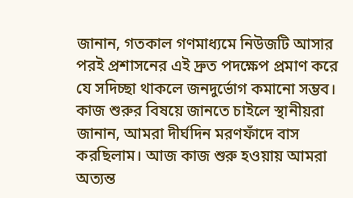জানান, গতকাল গণমাধ্যমে নিউজটি আসার পরই প্রশাসনের এই দ্রুত পদক্ষেপ প্রমাণ করে যে সদিচ্ছা থাকলে জনদুর্ভোগ কমানো সম্ভব।
কাজ শুরুর বিষয়ে জানতে চাইলে স্থানীয়রা জানান, আমরা দীর্ঘদিন মরণফাঁদে বাস করছিলাম। আজ কাজ শুরু হওয়ায় আমরা অত্যন্ত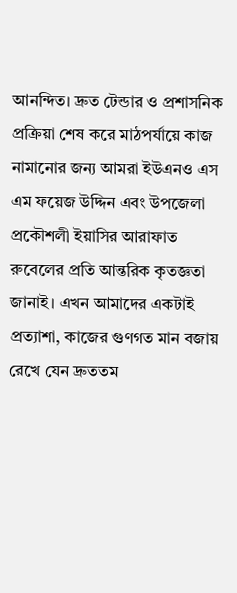আনন্দিত। দ্রুত টেন্ডার ও প্রশাসনিক প্রক্রিয়া শেষ করে মাঠপর্যায়ে কাজ নামানোর জন্য আমরা ইউএনও এস এম ফয়েজ উদ্দিন এবং উপজেলা প্রকৌশলী ইয়াসির আরাফাত রুবেলের প্রতি আন্তরিক কৃতজ্ঞতা জানাই। এখন আমাদের একটাই প্রত্যাশা, কাজের গুণগত মান বজায় রেখে যেন দ্রুততম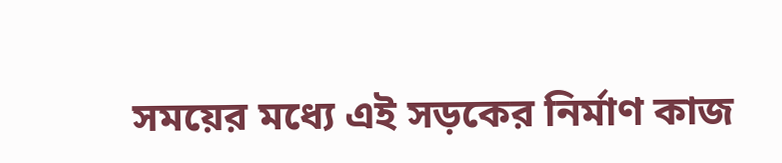সময়ের মধ্যে এই সড়কের নির্মাণ কাজ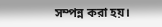সম্পন্ন করা হয়।